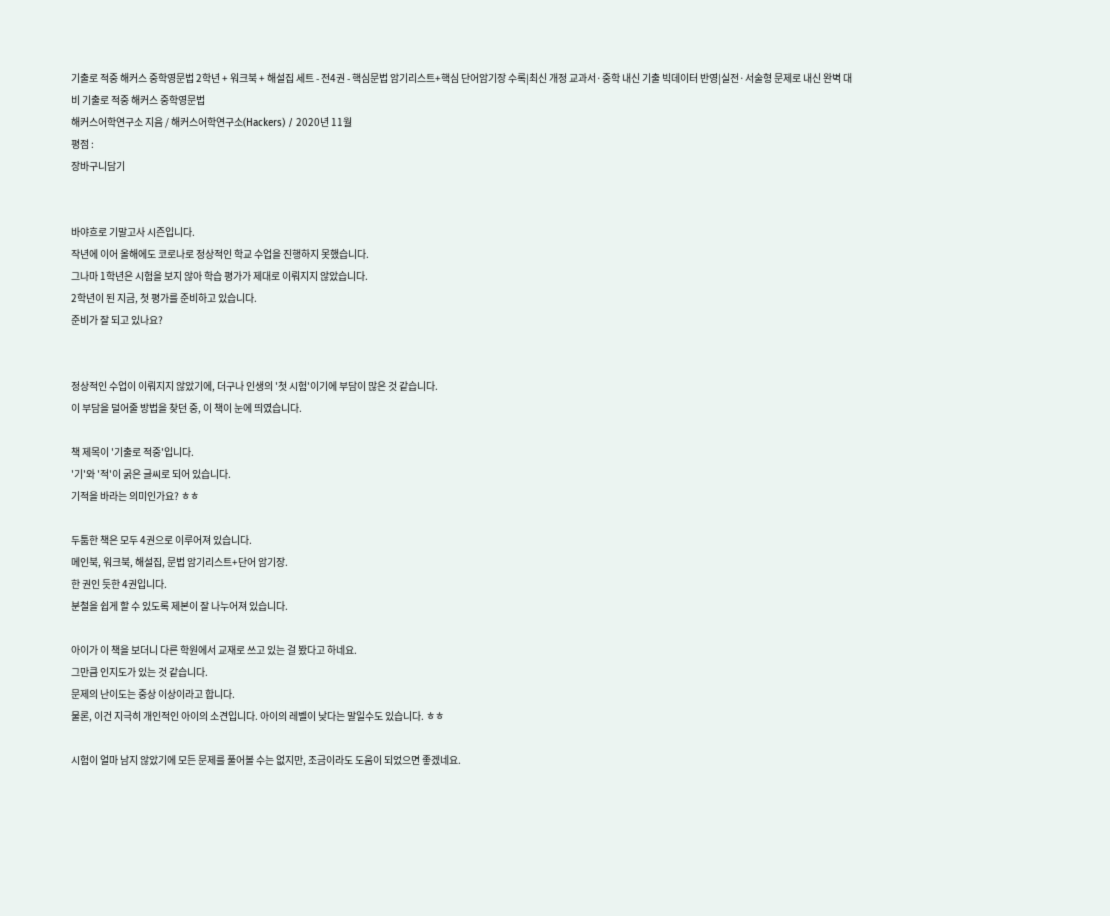기출로 적중 해커스 중학영문법 2학년 + 워크북 + 해설집 세트 - 전4권 - 핵심문법 암기리스트+핵심 단어암기장 수록|최신 개정 교과서·중학 내신 기출 빅데이터 반영|실전·서술형 문제로 내신 완벽 대비 기출로 적중 해커스 중학영문법
해커스어학연구소 지음 / 해커스어학연구소(Hackers) / 2020년 11월
평점 :
장바구니담기


바야흐로 기말고사 시즌입니다.
작년에 이어 올해에도 코로나로 정상적인 학교 수업을 진행하지 못했습니다.
그나마 1학년은 시험을 보지 않아 학습 평가가 제대로 이뤄지지 않았습니다.
2학년이 된 지금, 첫 평가를 준비하고 있습니다.
준비가 잘 되고 있나요?


정상적인 수업이 이뤄지지 않았기에, 더구나 인생의 '첫 시험'이기에 부담이 많은 것 같습니다.
이 부담을 덜어줄 방법을 찾던 중, 이 책이 눈에 띄였습니다.

책 제목이 '기출로 적중'입니다.
'기'와 '적'이 굵은 글씨로 되어 있습니다.
기적을 바라는 의미인가요? ㅎㅎ

두툼한 책은 모두 4권으로 이루어져 있습니다.
메인북, 워크북, 해설집, 문법 암기리스트+단어 암기장.
한 권인 듯한 4권입니다.
분철을 쉽게 할 수 있도록 제본이 잘 나누어져 있습니다.

아이가 이 책을 보더니 다른 학원에서 교재로 쓰고 있는 걸 봤다고 하네요.
그만큼 인지도가 있는 것 같습니다.
문제의 난이도는 중상 이상이라고 합니다.
물론, 이건 지극히 개인적인 아이의 소견입니다. 아이의 레벨이 낮다는 말일수도 있습니다. ㅎㅎ

시험이 얼마 남지 않았기에 모든 문제를 풀어볼 수는 없지만, 조금이라도 도움이 되었으면 좋겠네요.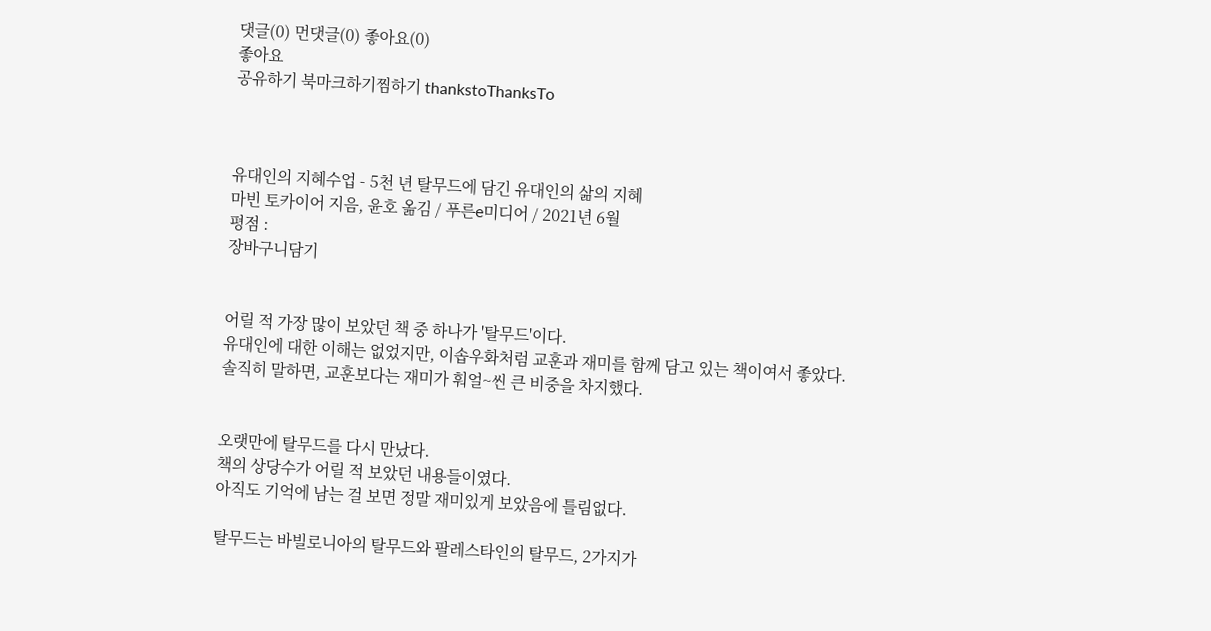댓글(0) 먼댓글(0) 좋아요(0)
좋아요
공유하기 북마크하기찜하기 thankstoThanksTo



유대인의 지혜수업 - 5천 년 탈무드에 담긴 유대인의 삶의 지혜
마빈 토카이어 지음, 윤호 옮김 / 푸른e미디어 / 2021년 6월
평점 :
장바구니담기


어릴 적 가장 많이 보았던 책 중 하나가 '탈무드'이다.
유대인에 대한 이해는 없었지만, 이솝우화처럼 교훈과 재미를 함께 담고 있는 책이여서 좋았다.
솔직히 말하면, 교훈보다는 재미가 훠얼~씬 큰 비중을 차지했다.


오랫만에 탈무드를 다시 만났다.
책의 상당수가 어릴 적 보았던 내용들이였다.
아직도 기억에 남는 걸 보면 정말 재미있게 보았음에 틀림없다.

탈무드는 바빌로니아의 탈무드와 팔레스타인의 탈무드, 2가지가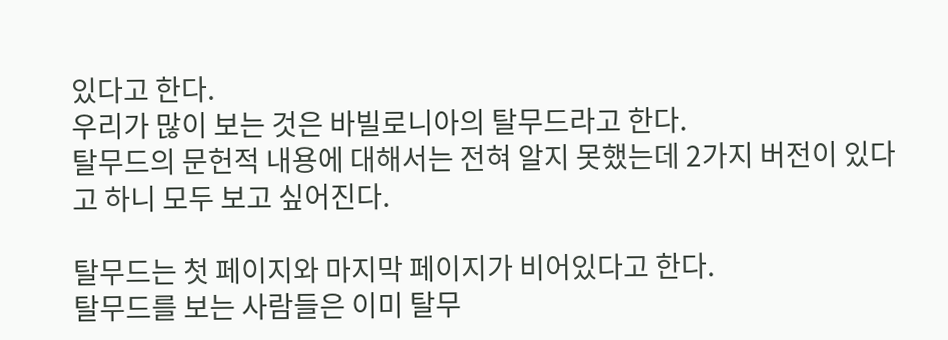있다고 한다.
우리가 많이 보는 것은 바빌로니아의 탈무드라고 한다.
탈무드의 문헌적 내용에 대해서는 전혀 알지 못했는데 2가지 버전이 있다고 하니 모두 보고 싶어진다.

탈무드는 첫 페이지와 마지막 페이지가 비어있다고 한다.
탈무드를 보는 사람들은 이미 탈무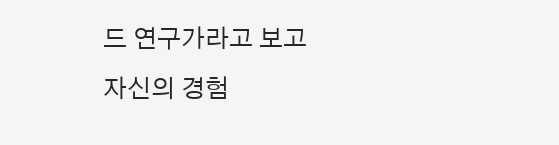드 연구가라고 보고 자신의 경험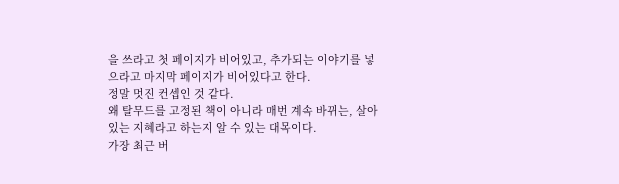을 쓰라고 첫 페이지가 비어있고, 추가되는 이야기를 넣으라고 마지막 페이지가 비어있다고 한다.
정말 멋진 컨셉인 것 같다.
왜 탈무드를 고정된 책이 아니라 매번 계속 바뀌는, 살아있는 지혜라고 하는지 알 수 있는 대목이다.
가장 최근 버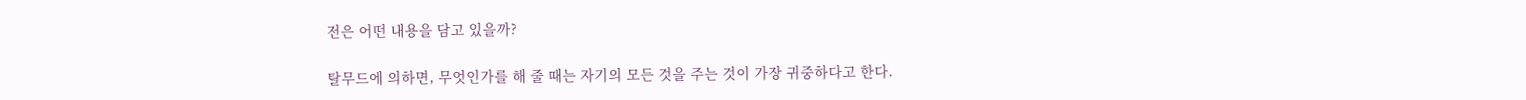전은 어떤 내용을 담고 있을까?

탈무드에 의하면, 무엇인가를 해 줄 때는 자기의 모든 것을 주는 것이 가장 귀중하다고 한다.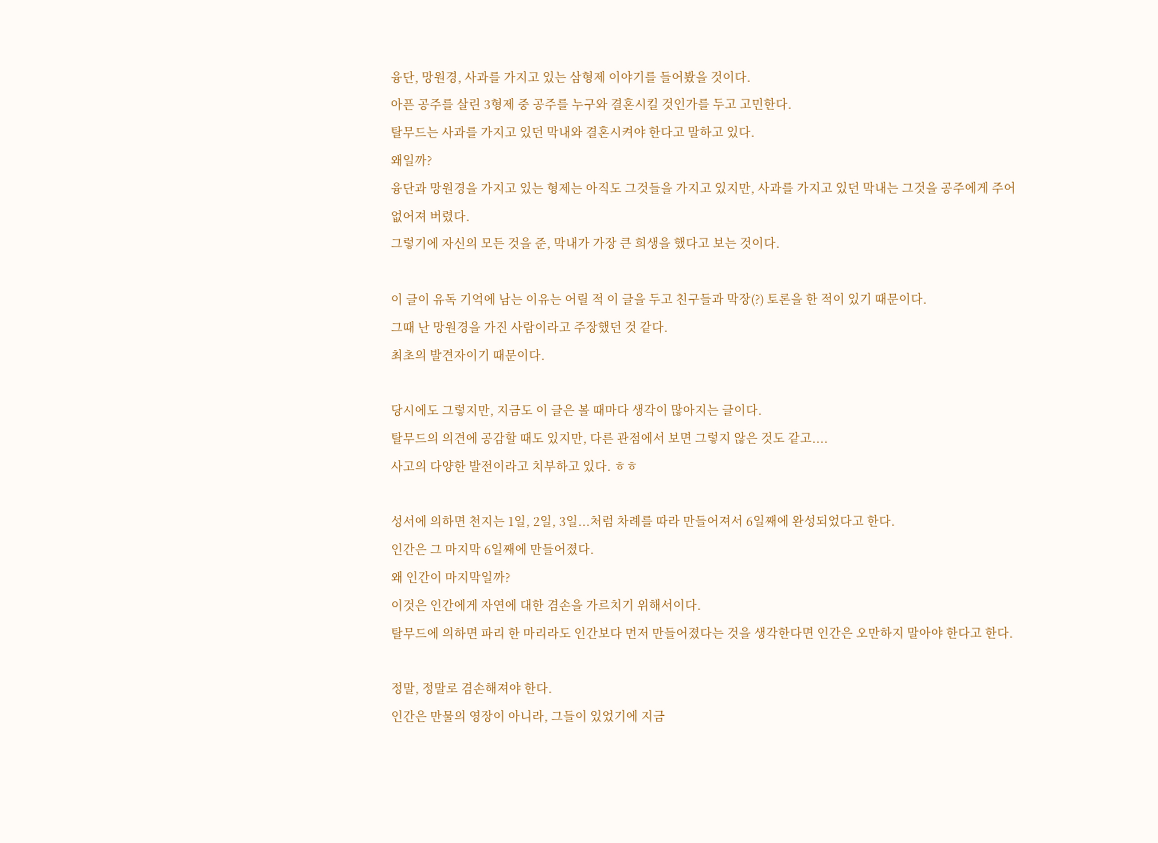융단, 망원경, 사과를 가지고 있는 삼형제 이야기를 들어봤을 것이다.
아픈 공주를 살린 3형제 중 공주를 누구와 결혼시킬 것인가를 두고 고민한다.
탈무드는 사과를 가지고 있던 막내와 결혼시켜야 한다고 말하고 있다.
왜일까?
융단과 망원경을 가지고 있는 형제는 아직도 그것들을 가지고 있지만, 사과를 가지고 있던 막내는 그것을 공주에게 주어 없어져 버렸다.
그렇기에 자신의 모든 것을 준, 막내가 가장 큰 희생을 했다고 보는 것이다.

이 글이 유독 기억에 남는 이유는 어릴 적 이 글을 두고 친구들과 막장(?) 토론을 한 적이 있기 때문이다.
그때 난 망원경을 가진 사람이라고 주장했던 것 같다.
최초의 발견자이기 때문이다.

당시에도 그렇지만, 지금도 이 글은 볼 때마다 생각이 많아지는 글이다.
탈무드의 의견에 공감할 때도 있지만, 다른 관점에서 보면 그렇지 않은 것도 같고....
사고의 다양한 발전이라고 치부하고 있다. ㅎㅎ

성서에 의하면 천지는 1일, 2일, 3일...처럼 차례를 따라 만들어져서 6일째에 완성되었다고 한다.
인간은 그 마지막 6일째에 만들어졌다.
왜 인간이 마지막일까?
이것은 인간에게 자연에 대한 겸손을 가르치기 위해서이다.
탈무드에 의하면 파리 한 마리라도 인간보다 먼저 만들어졌다는 것을 생각한다면 인간은 오만하지 말아야 한다고 한다.

정말, 정말로 겸손해져야 한다.
인간은 만물의 영장이 아니라, 그들이 있었기에 지금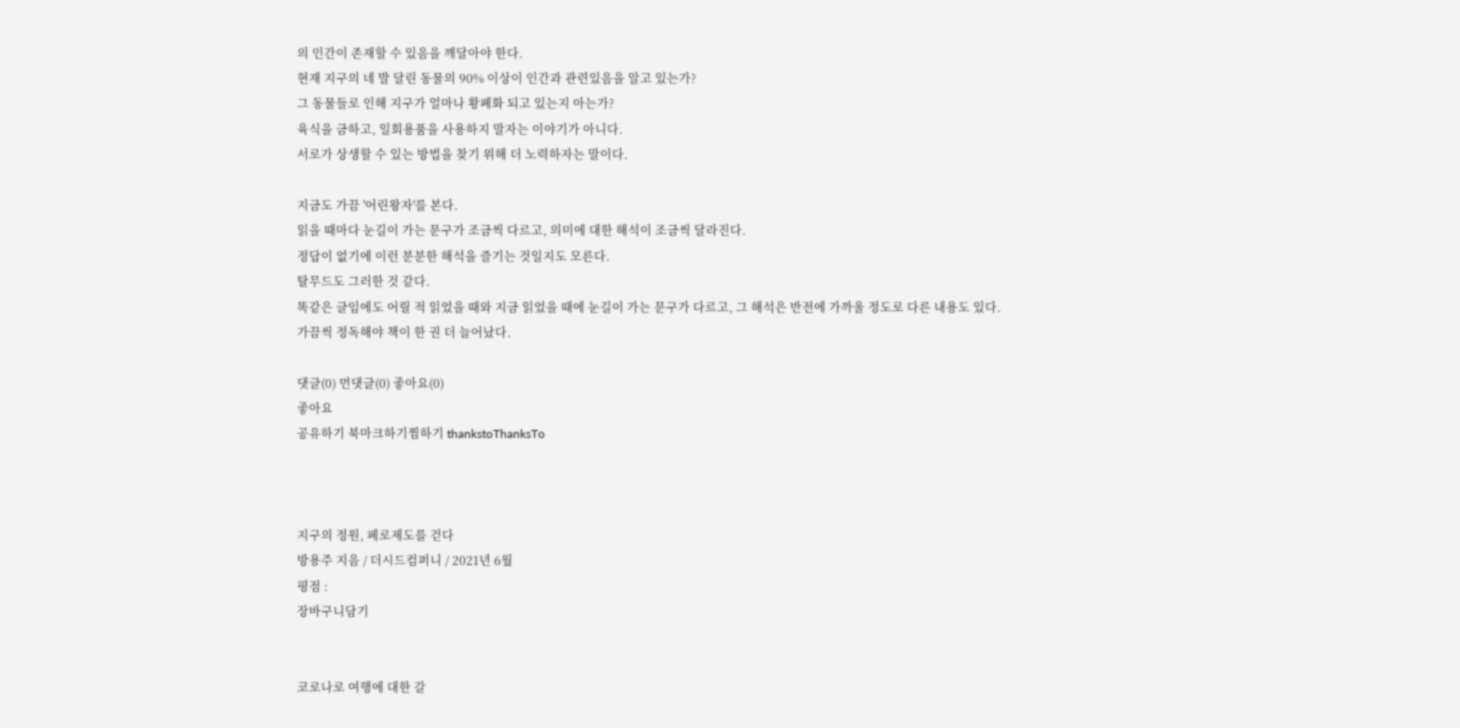의 인간이 존재할 수 있음을 깨달아야 한다.
현재 지구의 네 발 달린 동물의 90% 이상이 인간과 관련있음을 알고 있는가?
그 동물들로 인해 지구가 얼마나 황폐화 되고 있는지 아는가?
육식을 금하고, 일회용품을 사용하지 말자는 이야기가 아니다.
서로가 상생할 수 있는 방법을 찾기 위해 더 노력하자는 말이다.

지금도 가끔 '어린왕자'를 본다.
읽을 때마다 눈길이 가는 문구가 조금씩 다르고, 의미에 대한 해석이 조금씩 달라진다.
정답이 없기에 이런 분분한 해석을 즐기는 것일지도 모른다.
탈무드도 그러한 것 같다.
똑같은 글임에도 어릴 적 읽었을 때와 지금 읽었을 때에 눈길이 가는 문구가 다르고, 그 해석은 반전에 가까울 정도로 다른 내용도 있다.
가끔씩 정독해야 책이 한 권 더 늘어났다.

댓글(0) 먼댓글(0) 좋아요(0)
좋아요
공유하기 북마크하기찜하기 thankstoThanksTo



지구의 정원, 페로제도를 걷다
방용주 지음 / 더시드컴퍼니 / 2021년 6월
평점 :
장바구니담기


코로나로 여행에 대한 갈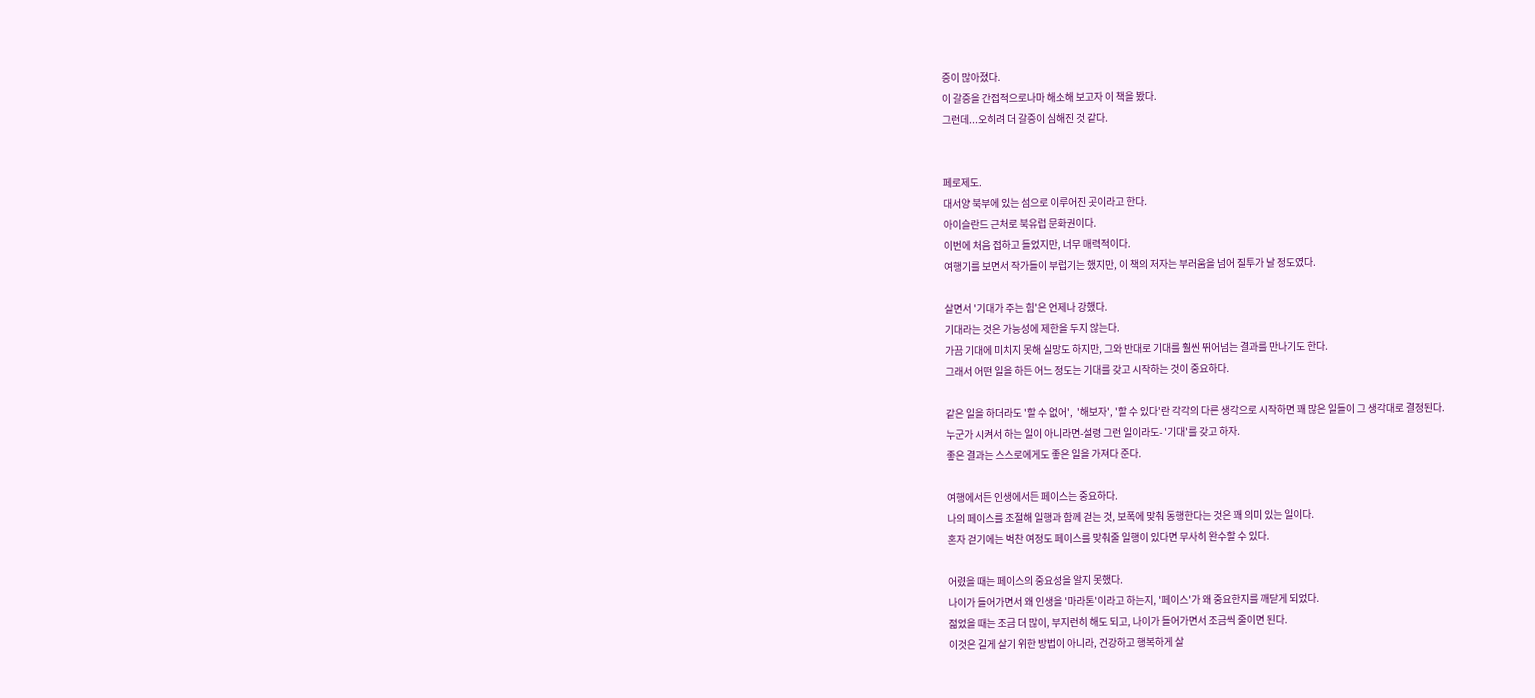증이 많아졌다.
이 갈증을 간접적으로나마 해소해 보고자 이 책을 봤다.
그런데...오히려 더 갈증이 심해진 것 같다.


페로제도.
대서양 북부에 있는 섬으로 이루어진 곳이라고 한다.
아이슬란드 근처로 북유럽 문화권이다.
이번에 처음 접하고 들었지만, 너무 매력적이다.
여행기를 보면서 작가들이 부럽기는 했지만, 이 책의 저자는 부러움을 넘어 질투가 날 정도였다.

살면서 '기대가 주는 힘'은 언제나 강했다.
기대라는 것은 가능성에 제한을 두지 않는다.
가끔 기대에 미치지 못해 실망도 하지만, 그와 반대로 기대를 훨씬 뛰어넘는 결과를 만나기도 한다.
그래서 어떤 일을 하든 어느 정도는 기대를 갖고 시작하는 것이 중요하다.

같은 일을 하더라도 '할 수 없어',  '해보자', '할 수 있다'란 각각의 다른 생각으로 시작하면 꽤 많은 일들이 그 생각대로 결정된다.
누군가 시켜서 하는 일이 아니라면-설령 그런 일이라도- '기대'를 갖고 하자.
좋은 결과는 스스로에게도 좋은 일을 가져다 준다.

여행에서든 인생에서든 페이스는 중요하다.
나의 페이스를 조절해 일행과 함께 걷는 것, 보폭에 맞춰 동행한다는 것은 꽤 의미 있는 일이다.
혼자 걷기에는 벅찬 여정도 페이스를 맞춰줄 일행이 있다면 무사히 완수할 수 있다.

어렸을 때는 페이스의 중요성을 알지 못했다.
나이가 들어가면서 왜 인생을 '마라톤'이라고 하는지, '페이스'가 왜 중요한지를 깨닫게 되었다.
젊었을 때는 조금 더 많이, 부지런히 해도 되고, 나이가 들어가면서 조금씩 줄이면 된다.
이것은 길게 살기 위한 방법이 아니라, 건강하고 행복하게 살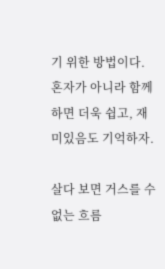기 위한 방법이다.
혼자가 아니라 함께 하면 더욱 쉽고, 재미있음도 기억하자.

살다 보면 거스를 수 없는 흐름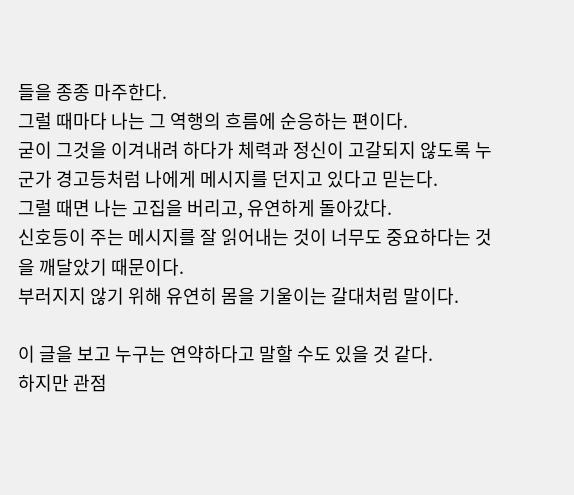들을 종종 마주한다.
그럴 때마다 나는 그 역행의 흐름에 순응하는 편이다.
굳이 그것을 이겨내려 하다가 체력과 정신이 고갈되지 않도록 누군가 경고등처럼 나에게 메시지를 던지고 있다고 믿는다.
그럴 때면 나는 고집을 버리고, 유연하게 돌아갔다.
신호등이 주는 메시지를 잘 읽어내는 것이 너무도 중요하다는 것을 깨달았기 때문이다.
부러지지 않기 위해 유연히 몸을 기울이는 갈대처럼 말이다.

이 글을 보고 누구는 연약하다고 말할 수도 있을 것 같다.
하지만 관점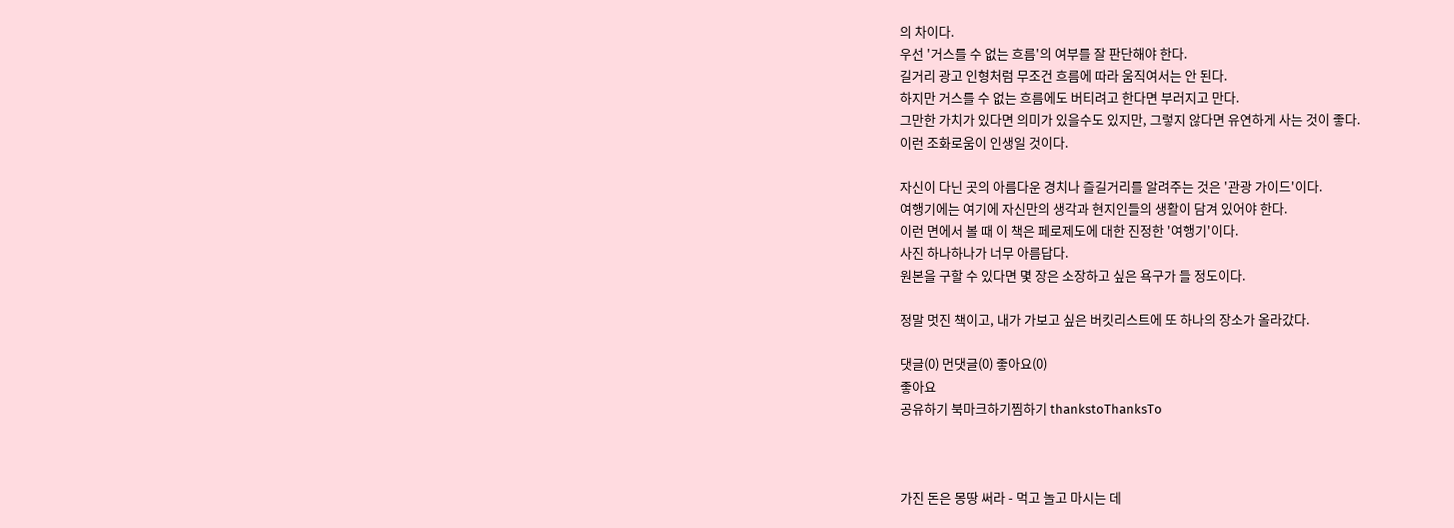의 차이다.
우선 '거스를 수 없는 흐름'의 여부를 잘 판단해야 한다.
길거리 광고 인형처럼 무조건 흐름에 따라 움직여서는 안 된다.
하지만 거스를 수 없는 흐름에도 버티려고 한다면 부러지고 만다.
그만한 가치가 있다면 의미가 있을수도 있지만, 그렇지 않다면 유연하게 사는 것이 좋다.
이런 조화로움이 인생일 것이다.

자신이 다닌 곳의 아름다운 경치나 즐길거리를 알려주는 것은 '관광 가이드'이다.
여행기에는 여기에 자신만의 생각과 현지인들의 생활이 담겨 있어야 한다.
이런 면에서 볼 때 이 책은 페로제도에 대한 진정한 '여행기'이다.
사진 하나하나가 너무 아름답다.
원본을 구할 수 있다면 몇 장은 소장하고 싶은 욕구가 들 정도이다.

정말 멋진 책이고, 내가 가보고 싶은 버킷리스트에 또 하나의 장소가 올라갔다.

댓글(0) 먼댓글(0) 좋아요(0)
좋아요
공유하기 북마크하기찜하기 thankstoThanksTo



가진 돈은 몽땅 써라 - 먹고 놀고 마시는 데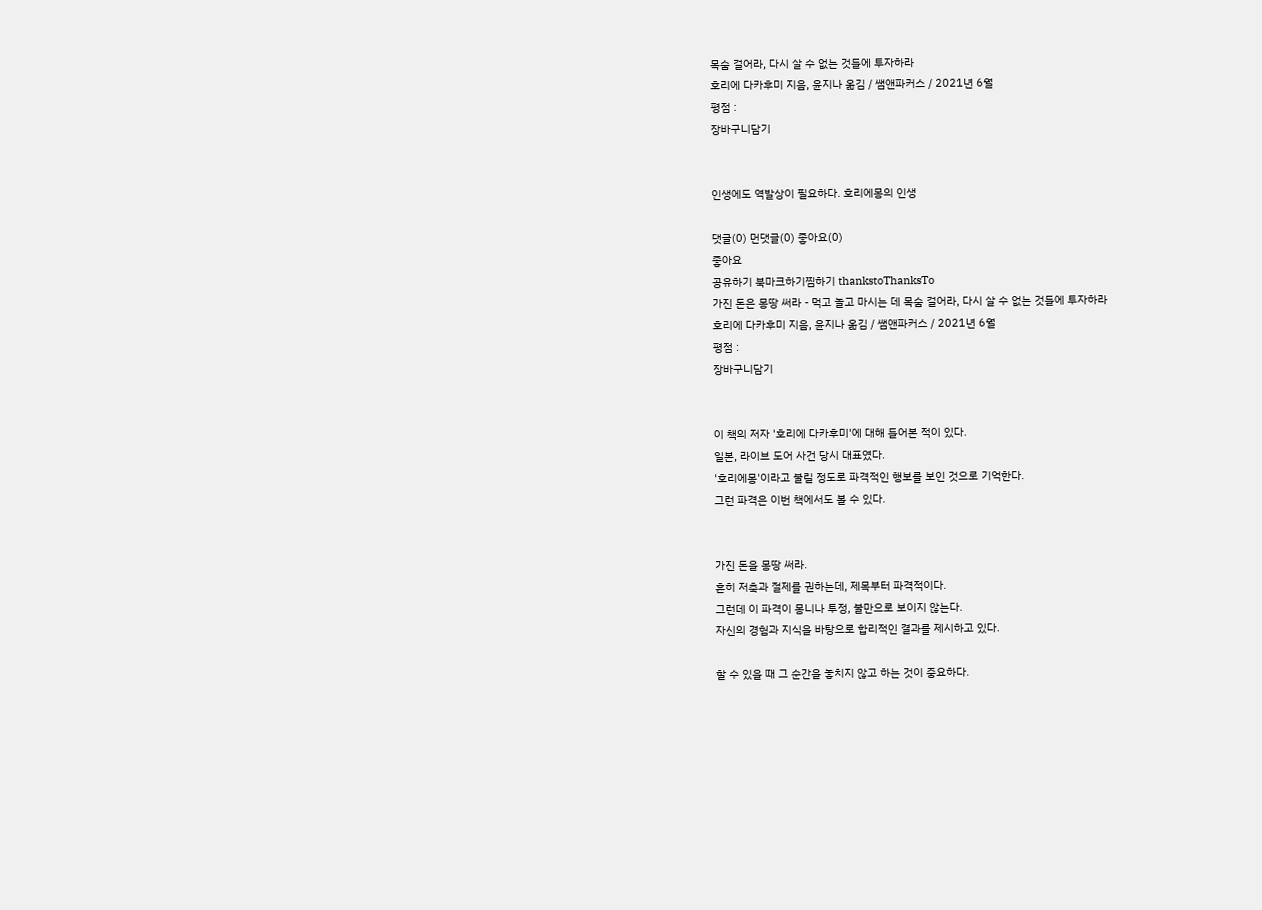목숨 걸어라, 다시 살 수 없는 것들에 투자하라
호리에 다카후미 지음, 윤지나 옮김 / 쌤앤파커스 / 2021년 6월
평점 :
장바구니담기


인생에도 역발상이 필요하다. 호리에몽의 인생

댓글(0) 먼댓글(0) 좋아요(0)
좋아요
공유하기 북마크하기찜하기 thankstoThanksTo
가진 돈은 몽땅 써라 - 먹고 놀고 마시는 데 목숨 걸어라, 다시 살 수 없는 것들에 투자하라
호리에 다카후미 지음, 윤지나 옮김 / 쌤앤파커스 / 2021년 6월
평점 :
장바구니담기


이 책의 저자 '호리에 다카후미'에 대해 들어본 적이 있다.
일본, 라이브 도어 사건 당시 대표였다.
'호리에몽'이라고 불릴 정도로 파격적인 행보를 보인 것으로 기억한다.
그런 파격은 이번 책에서도 볼 수 있다.


가진 돈을 몽땅 써라.
흔히 저축과 절제를 권하는데, 제목부터 파격적이다.
그런데 이 파격이 몽니나 투정, 불만으로 보이지 않는다.
자신의 경험과 지식을 바탕으로 합리적인 결과를 제시하고 있다.

할 수 있을 때 그 순간을 놓치지 않고 하는 것이 중요하다.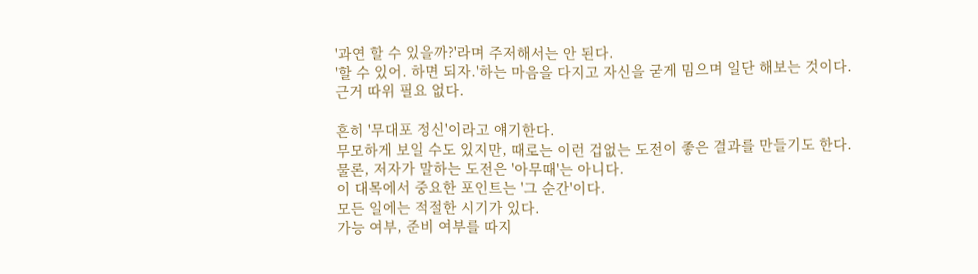'과연 할 수 있을까?'라며 주저해서는 안 된다.
'할 수 있어. 하면 되자.'하는 마음을 다지고 자신을 굳게 밈으며 일단 해보는 것이다.
근거 따위 필요 없다.

흔히 '무대포 정신'이라고 얘기한다.
무모하게 보일 수도 있지만, 때로는 이런 겁없는 도전이 좋은 결과를 만들기도 한다.
물론, 저자가 말하는 도전은 '아무때'는 아니다.
이 대목에서 중요한 포인트는 '그 순간'이다.
모든 일에는 적절한 시기가 있다.
가능 여부, 준비 여부를 따지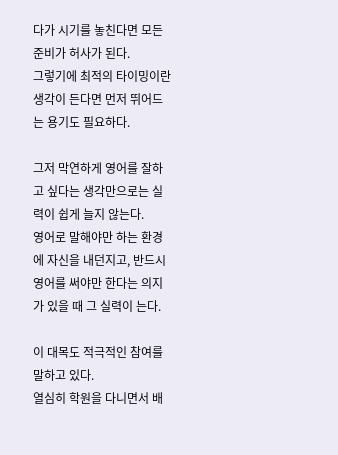다가 시기를 놓친다면 모든 준비가 허사가 된다.
그렇기에 최적의 타이밍이란 생각이 든다면 먼저 뛰어드는 용기도 필요하다.

그저 막연하게 영어를 잘하고 싶다는 생각만으로는 실력이 쉽게 늘지 않는다.
영어로 말해야만 하는 환경에 자신을 내던지고, 반드시 영어를 써야만 한다는 의지가 있을 때 그 실력이 는다.

이 대목도 적극적인 참여를 말하고 있다.
열심히 학원을 다니면서 배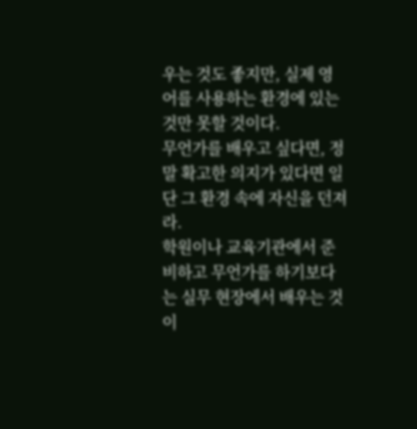우는 것도 좋지만, 실제 영어를 사용하는 환경에 있는 것만 못할 것이다.
무언가를 배우고 싶다면, 정말 확고한 의지가 있다면 일단 그 환경 속에 자신을 던져라.
학원이나 교육기관에서 준비하고 무언가를 하기보다는 실무 현장에서 배우는 것이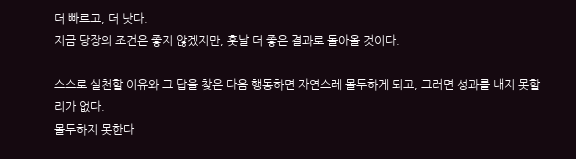더 빠르고, 더 낫다.
지금 당장의 조건은 좋지 않겠지만, 훗날 더 좋은 결과로 돌아올 것이다.

스스로 실천할 이유와 그 답을 찾은 다음 행동하면 자연스레 몰두하게 되고, 그러면 성과를 내지 못할 리가 없다.
몰두하지 못한다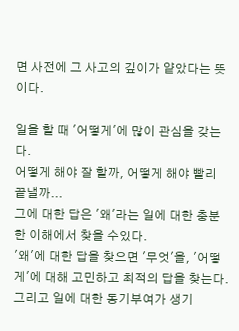면 사전에 그 사고의 깊이가 얕았다는 뜻이다.

일을 할 때 '어떻게'에 많이 관심을 갖는다.
어떻게 해야 잘 할까, 어떻게 해야 빨리 끝낼까...
그에 대한 답은 '왜'라는 일에 대한 충분한 이해에서 찾을 수있다.
'왜'에 대한 답을 찾으면 '무엇'을, '어떻게'에 대해 고민하고 최적의 답을 찾는다.
그리고 일에 대한 동기부여가 생기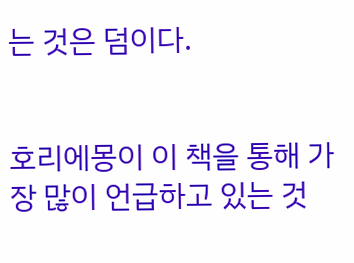는 것은 덤이다.


호리에몽이 이 책을 통해 가장 많이 언급하고 있는 것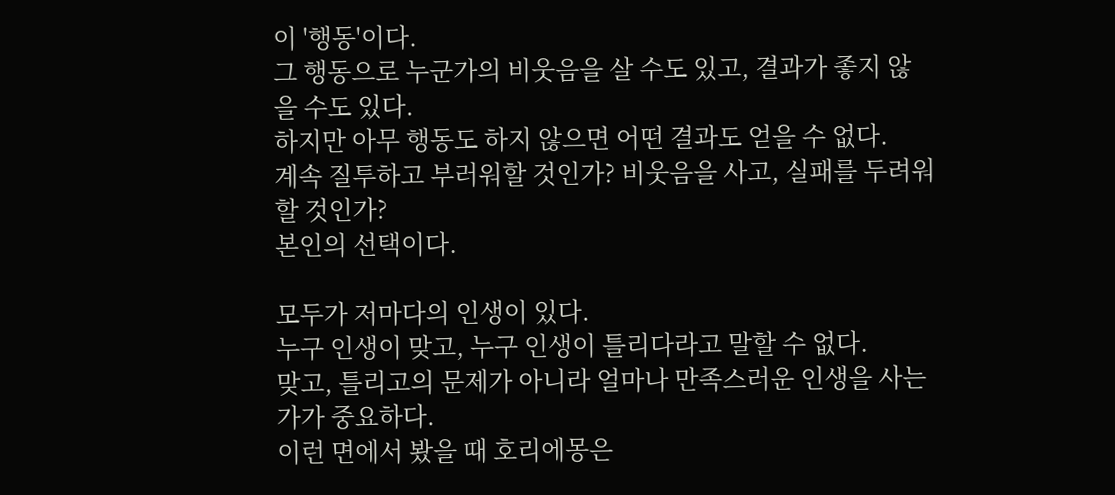이 '행동'이다.
그 행동으로 누군가의 비웃음을 살 수도 있고, 결과가 좋지 않을 수도 있다.
하지만 아무 행동도 하지 않으면 어떤 결과도 얻을 수 없다.
계속 질투하고 부러워할 것인가? 비웃음을 사고, 실패를 두려워 할 것인가?
본인의 선택이다.

모두가 저마다의 인생이 있다.
누구 인생이 맞고, 누구 인생이 틀리다라고 말할 수 없다.
맞고, 틀리고의 문제가 아니라 얼마나 만족스러운 인생을 사는가가 중요하다.
이런 면에서 봤을 때 호리에몽은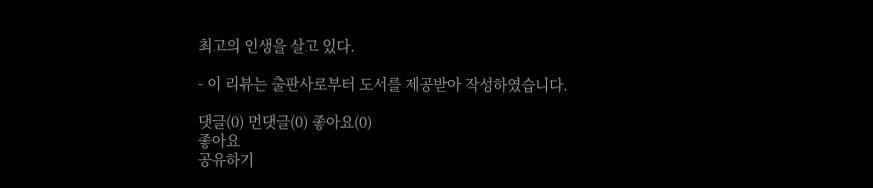최고의 인생을 살고 있다.

- 이 리뷰는 출판사로부터 도서를 제공받아 작성하였습니다.

댓글(0) 먼댓글(0) 좋아요(0)
좋아요
공유하기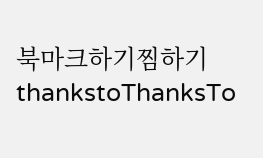북마크하기찜하기 thankstoThanksTo